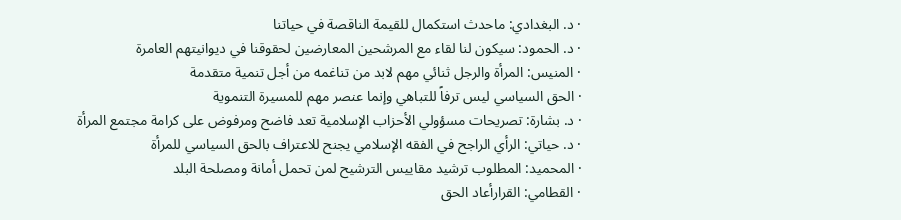· د. البغدادي: ماحدث استكمال للقيمة الناقصة في حياتنا
· د. الحمود: سيكون لنا لقاء مع المرشحين المعارضين لحقوقنا في ديوانيتهم العامرة
· المنيس: المرأة والرجل ثنائي مهم لابد من تناغمه من أجل تنمية متقدمة
· الحق السياسي ليس ترفاً للتباهي وإنما عنصر مهم للمسيرة التنموية
· د. بشارة: تصريحات مسؤولي الأحزاب الإسلامية تعد فاضح ومرفوض على كرامة مجتمع المرأة
· د. حياتي: الرأي الراجح في الفقه الإسلامي يجنح للاعتراف بالحق السياسي للمرأة
· المحميد: المطلوب ترشيد مقاييس الترشيح لمن تحمل أمانة ومصلحة البلد
· القطامي: القرارأعاد الحق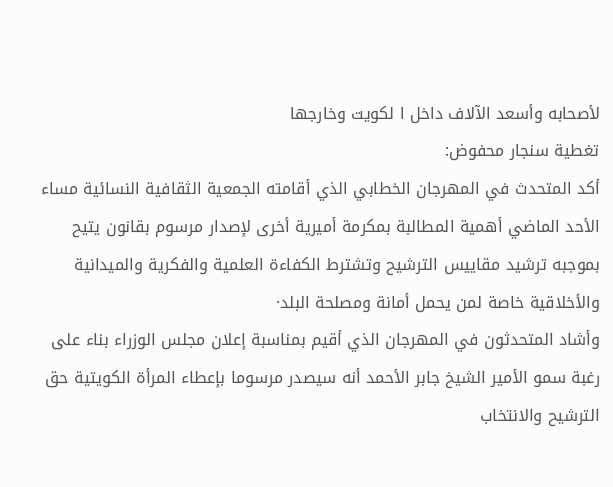لأصحابه وأسعد الآلاف داخل ا لكويت وخارجها
تغطية سنجار محفوض:
أكد المتحدث في المهرجان الخطابي الذي أقامته الجمعية الثقافية النسائية مساء الأحد الماضي أهمية المطالبة بمكرمة أميرية أخرى لإصدار مرسوم بقانون يتيح بموجبه ترشيد مقاييس الترشيح وتشترط الكفاءة العلمية والفكرية والميدانية والأخلاقية خاصة لمن يحمل أمانة ومصلحة البلد·
وأشاد المتحدثون في المهرجان الذي أقيم بمناسبة إعلان مجلس الوزراء بناء على رغبة سمو الأمير الشيخ جابر الأحمد أنه سيصدر مرسوما بإعطاء المرأة الكويتية حق الترشيح والانتخاب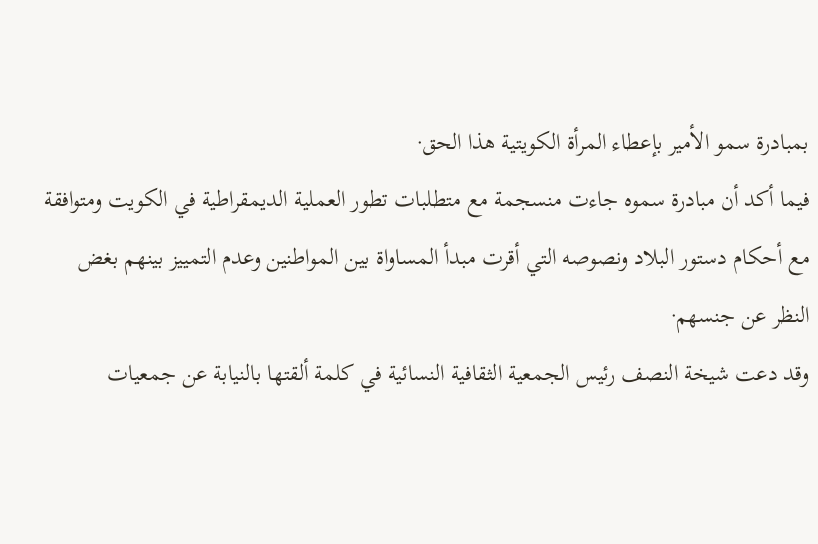بمبادرة سمو الأمير بإعطاء المرأة الكويتية هذا الحق·
فيما أكد أن مبادرة سموه جاءت منسجمة مع متطلبات تطور العملية الديمقراطية في الكويت ومتوافقة مع أحكام دستور البلاد ونصوصه التي أقرت مبدأ المساواة بين المواطنين وعدم التمييز بينهم بغض النظر عن جنسهم·
وقد دعت شيخة النصف رئيس الجمعية الثقافية النسائية في كلمة ألقتها بالنيابة عن جمعيات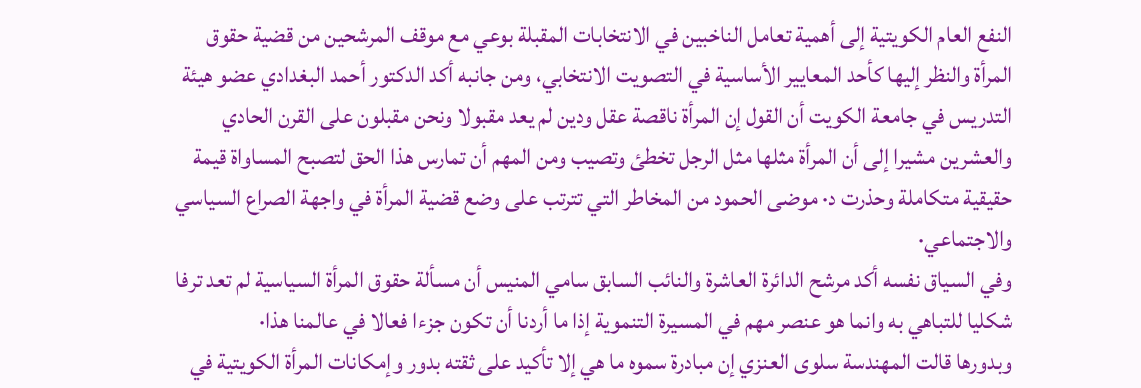النفع العام الكويتية إلى أهمية تعامل الناخبين في الانتخابات المقبلة بوعي مع موقف المرشحين من قضية حقوق المرأة والنظر إليها كأحد المعايير الأساسية في التصويت الانتخابي، ومن جانبه أكد الدكتور أحمد البغدادي عضو هيئة التدريس في جامعة الكويت أن القول إن المرأة ناقصة عقل ودين لم يعد مقبولا ونحن مقبلون على القرن الحادي والعشرين مشيرا إلى أن المرأة مثلها مثل الرجل تخطئ وتصيب ومن المهم أن تمارس هذا الحق لتصبح المساواة قيمة حقيقية متكاملة وحذرت د· موضى الحمود من المخاطر التي تترتب على وضع قضية المرأة في واجهة الصراع السياسي والاجتماعي·
وفي السياق نفسه أكد مرشح الدائرة العاشرة والنائب السابق سامي المنيس أن مسألة حقوق المرأة السياسية لم تعد ترفا شكليا للتباهي به وانما هو عنصر مهم في المسيرة التنموية إذا ما أردنا أن تكون جزءا فعالا في عالمنا هذا·
وبدورها قالت المهندسة سلوى العنزي إن مبادرة سموه ما هي إلا تأكيد على ثقته بدور وإمكانات المرأة الكويتية في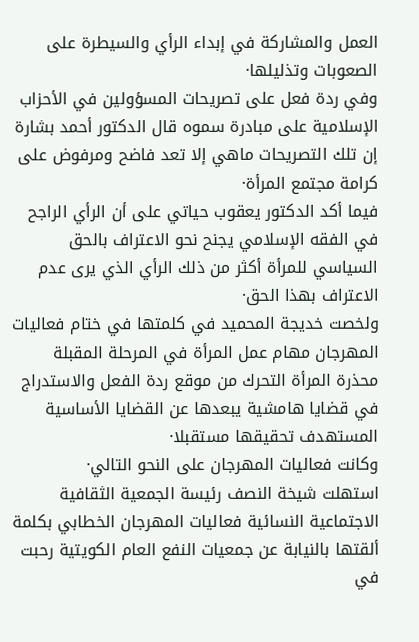العمل والمشاركة في إبداء الرأي والسيطرة على الصعوبات وتذليلها·
وفي ردة فعل على تصريحات المسؤولين في الأحزاب الإسلامية على مبادرة سموه قال الدكتور أحمد بشارة إن تلك التصريحات ماهي إلا تعد فاضح ومرفوض على كرامة مجتمع المرأة·
فيما أكد الدكتور يعقوب حياتي على أن الرأي الراجح في الفقه الإسلامي يجنح نحو الاعتراف بالحق السياسي للمرأة أكثر من ذلك الرأي الذي يرى عدم الاعتراف بهذا الحق·
ولخصت خديجة المحميد في كلمتها في ختام فعاليات المهرجان مهام عمل المرأة في المرحلة المقبلة محذرة المرأة التحرك من موقع ردة الفعل والاستدراج في قضايا هامشية يبعدها عن القضايا الأساسية المستهدف تحقيقها مستقبلا·
وكانت فعاليات المهرجان على النحو التالي·
استهلت شيخة النصف رئيسة الجمعية الثقافية الاجتماعية النسائية فعاليات المهرجان الخطابي بكلمة ألقتها بالنيابة عن جمعيات النفع العام الكويتية رحبت في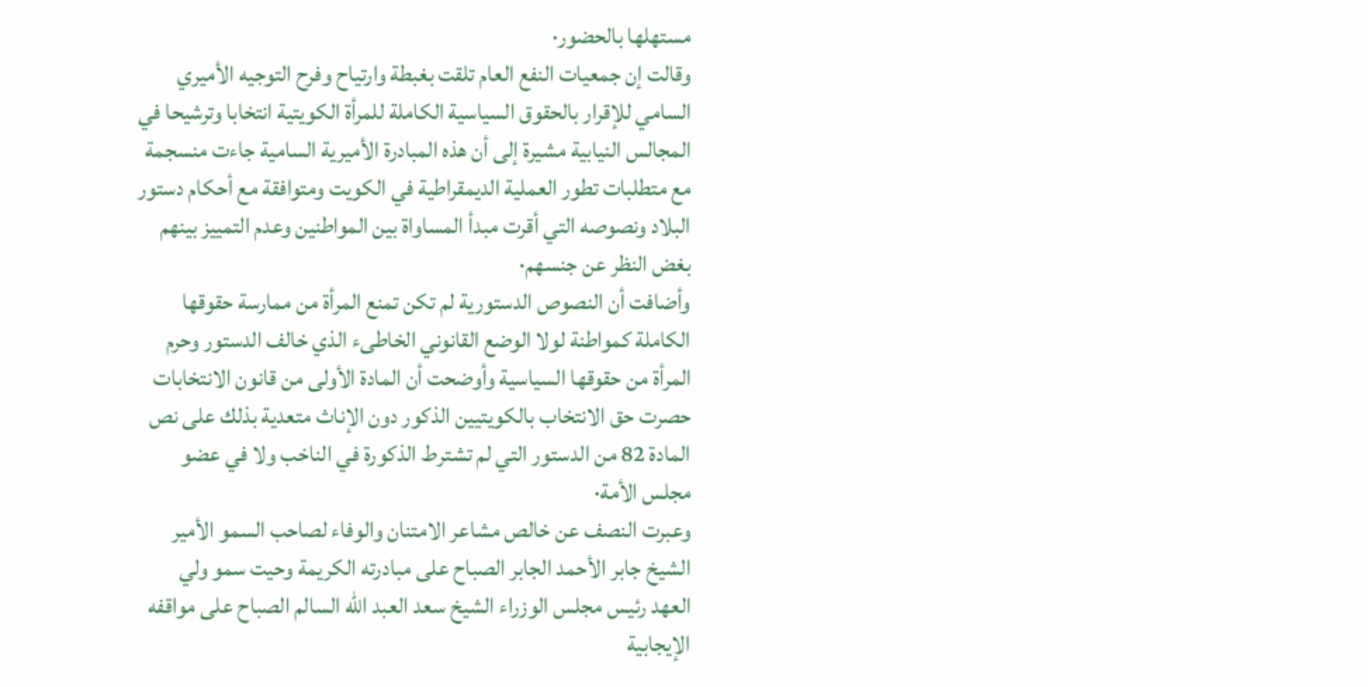مستهلها بالحضور·
وقالت إن جمعيات النفع العام تلقت بغبطة وارتياح وفرح التوجيه الأميري السامي للإقرار بالحقوق السياسية الكاملة للمرأة الكويتية انتخابا وترشيحا في المجالس النيابية مشيرة إلى أن هذه المبادرة الأميرية السامية جاءت منسجمة مع متطلبات تطور العملية الديمقراطية في الكويت ومتوافقة مع أحكام دستور البلاد ونصوصه التي أقرت مبدأ المساواة بين المواطنين وعدم التمييز بينهم بغض النظر عن جنسهم·
وأضافت أن النصوص الدستورية لم تكن تمنع المرأة من ممارسة حقوقها الكاملة كمواطنة لولا الوضع القانوني الخاطىء الذي خالف الدستور وحرم المرأة من حقوقها السياسية وأوضحت أن المادة الأولى من قانون الانتخابات حصرت حق الانتخاب بالكويتيين الذكور دون الإناث متعدية بذلك على نص المادة 82 من الدستور التي لم تشترط الذكورة في الناخب ولا في عضو مجلس الأمة·
وعبرت النصف عن خالص مشاعر الامتنان والوفاء لصاحب السمو الأمير الشيخ جابر الأحمد الجابر الصباح على مبادرته الكريمة وحيت سمو ولي العهد رئيس مجلس الوزراء الشيخ سعد العبد الله السالم الصباح على مواقفه الإيجابية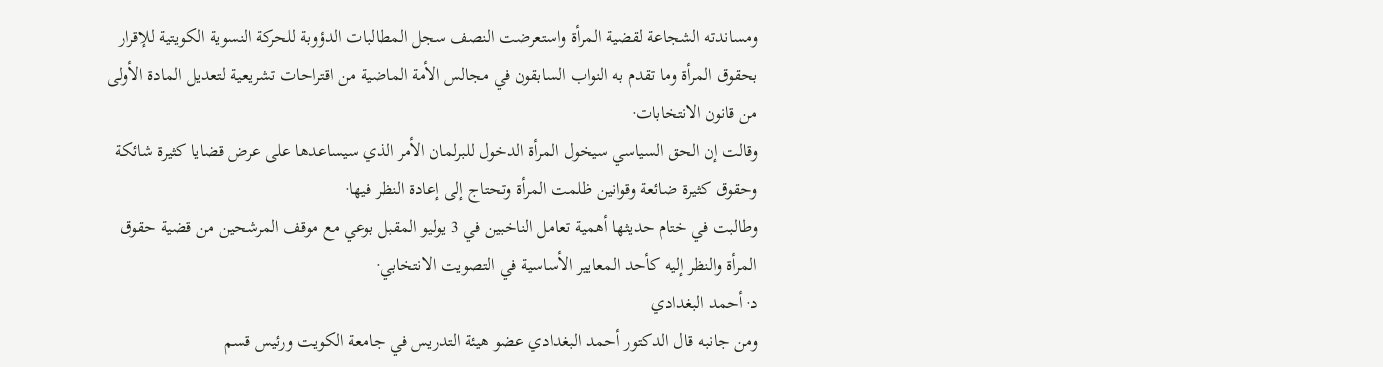ومساندته الشجاعة لقضية المرأة واستعرضت النصف سجل المطالبات الدؤوبة للحركة النسوية الكويتية للإقرار بحقوق المرأة وما تقدم به النواب السابقون في مجالس الأمة الماضية من اقتراحات تشريعية لتعديل المادة الأولى من قانون الانتخابات·
وقالت إن الحق السياسي سيخول المرأة الدخول للبرلمان الأمر الذي سيساعدها على عرض قضايا كثيرة شائكة وحقوق كثيرة ضائعة وقوانين ظلمت المرأة وتحتاج إلى إعادة النظر فيها·
وطالبت في ختام حديثها أهمية تعامل الناخبين في 3 يوليو المقبل بوعي مع موقف المرشحين من قضية حقوق المرأة والنظر إليه كأحد المعايير الأساسية في التصويت الانتخابي·
د· أحمد البغدادي
ومن جانبه قال الدكتور أحمد البغدادي عضو هيئة التدريس في جامعة الكويت ورئيس قسم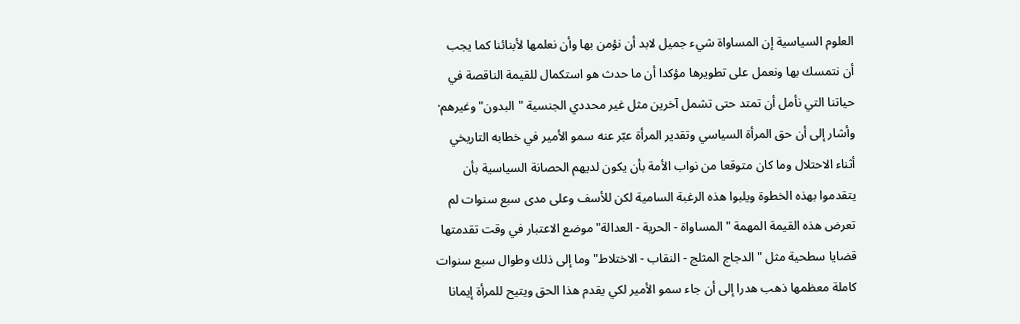العلوم السياسية إن المساواة شيء جميل لابد أن نؤمن بها وأن نعلمها لأبنائنا كما يجب أن نتمسك بها ونعمل على تطويرها مؤكدا أن ما حدث هو استكمال للقيمة الناقصة في حياتنا التي نأمل أن تمتد حتى تشمل آخرين مثل غير محددي الجنسية "البدون" وغيرهم·
وأشار إلى أن حق المرأة السياسي وتقدير المرأة عبّر عنه سمو الأمير في خطابه التاريخي أثناء الاحتلال وما كان متوقعا من نواب الأمة بأن يكون لديهم الحصانة السياسية بأن يتقدموا بهذه الخطوة ويلبوا هذه الرغبة السامية لكن للأسف وعلى مدى سبع سنوات لم تعرض هذه القيمة المهمة "المساواة - الحرية - العدالة" موضع الاعتبار في وقت تقدمتها قضايا سطحية مثل "الدجاج المثلج - النقاب - الاختلاط" وما إلى ذلك وطوال سبع سنوات كاملة معظمها ذهب هدرا إلى أن جاء سمو الأمير لكي يقدم هذا الحق ويتيح للمرأة إيمانا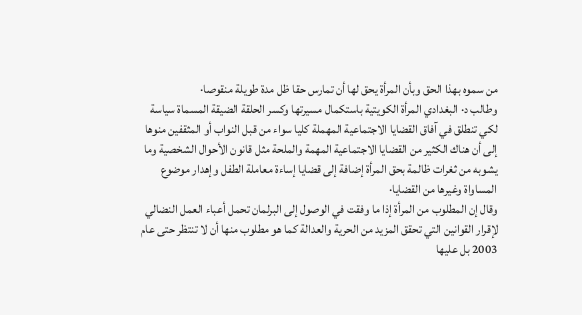من سموه بهذا الحق وبأن المرأة يحق لها أن تمارس حقا ظل مدة طويلة منقوصا·
وطالب د· البغدادي المرأة الكويتية باستكمال مسيرتها وكسر الحلقة الضيقة المسماة سياسة لكي تنطلق في آفاق القضايا الاجتماعية المهملة كليا سواء من قبل النواب أو المثقفين منوها إلى أن هناك الكثير من القضايا الاجتماعية المهمة والملحة مثل قانون الأحوال الشخصية وما يشوبه من ثغرات ظالمة بحق المرأة إضافة إلى قضايا إساءة معاملة الطفل وإهدار موضوع المساواة وغيرها من القضايا·
وقال إن المطلوب من المرأة إذا ما وفقت في الوصول إلى البرلمان تحمل أعباء العمل النضالي لإقرار القوانين التي تحقق المزيد من الحرية والعدالة كما هو مطلوب منها أن لا تنتظر حتى عام 2003 بل عليها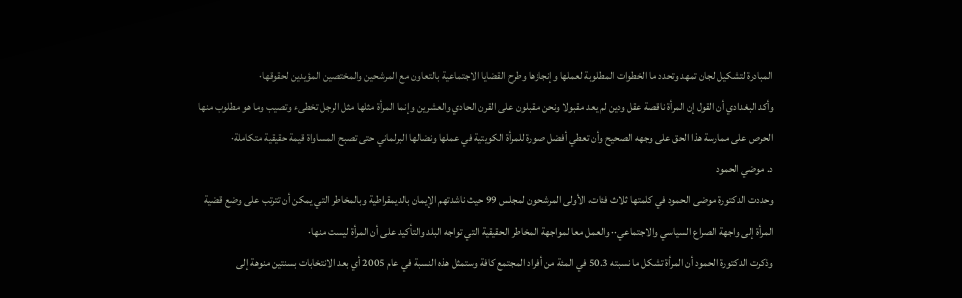المبادرة لتشكيل لجان تمهد وتحدد ما الخطوات المطلوبة لعملها وإنجازها وطرح القضايا الاجتماعية بالتعاون مع المرشحين والمختصين المؤيدين لحقوقها·
وأكد البغدادي أن القول إن المرأة ناقصة عقل ودين لم يعد مقبولا ونحن مقبلون على القرن الحادي والعشرين وإنما المرأة مثلها مثل الرجل تخطىء وتصيب وما هو مطلوب منها الحرص على ممارسة هذا الحق على وجهه الصحيح وأن تعطي أفضل صورة للمرأة الكويتية في عملها ونضالها البرلماني حتى تصبح المساواة قيمة حقيقية متكاملة·
د. موضي الحمود
وحددت الدكتورة موضى الحمود في كلمتها ثلاث فئات، الأولى المرشحون لمجلس 99 حيث ناشدتهم الإيمان بالديمقراطية وبالمخاطر التي يمكن أن تترتب على وضع قضية المرأة إلى واجهة الصراع السياسي والاجتماعي·· والعمل معا لمواجهة المخاطر الحقيقية التي تواجه البلد والتأكيد على أن المرأة ليست منها·
وذكرت الدكتورة الحمود أن المرأة تشكل ما نسبته 50.3 في المئة من أفراد المجتمع كافة وستمثل هذه النسبة في عام 2005 أي بعد الانتخابات بسنتين منوهة إلى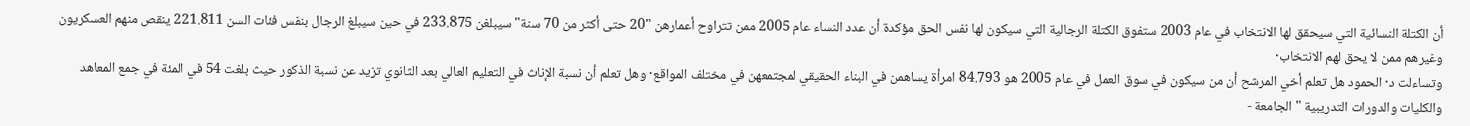أن الكتلة النسائية التي سيحقق لها الانتخاب في عام 2003 ستفوق الكتلة الرجالية التي سيكون لها نفس الحق مؤكدة أن عدد النساء عام 2005 ممن تتراوح أعمارهن "20 حتى أكثر من 70 سنة" سيبلغن 233.875 في حين سيبلغ الرجال بنفس فئات السن 221.811 ينقص منهم العسكريون وغيرهم ممن لا يحق لهم الانتخاب·
وتساءلت د· الحمود هل تعلم أخي المرشح أن من سيكون في سوق العمل في عام 2005 هو 84.793 امرأة يساهمن في البناء الحقيقي لمجتمعهن في مختلف المواقع· وهل تعلم أن نسبة الإناث في التعليم العالي بعد الثانوي تزيد عن نسبة الذكور حيث بلغت 54 في المئة في جمع المعاهد والكليات والدورات التدريبية "الجامعة -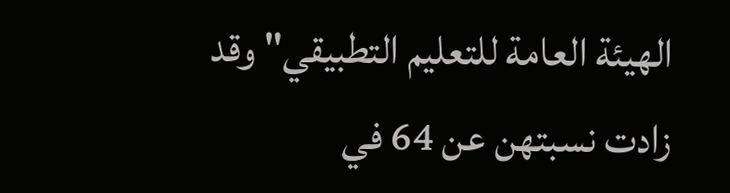الهيئة العامة للتعليم التطبيقي" وقد زادت نسبتهن عن 64 في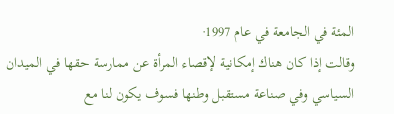المئة في الجامعة في عام 1997·
وقالت إذا كان هناك إمكانية لإقصاء المرأة عن ممارسة حقها في الميدان السياسي وفي صناعة مستقبل وطنها فسوف يكون لنا مع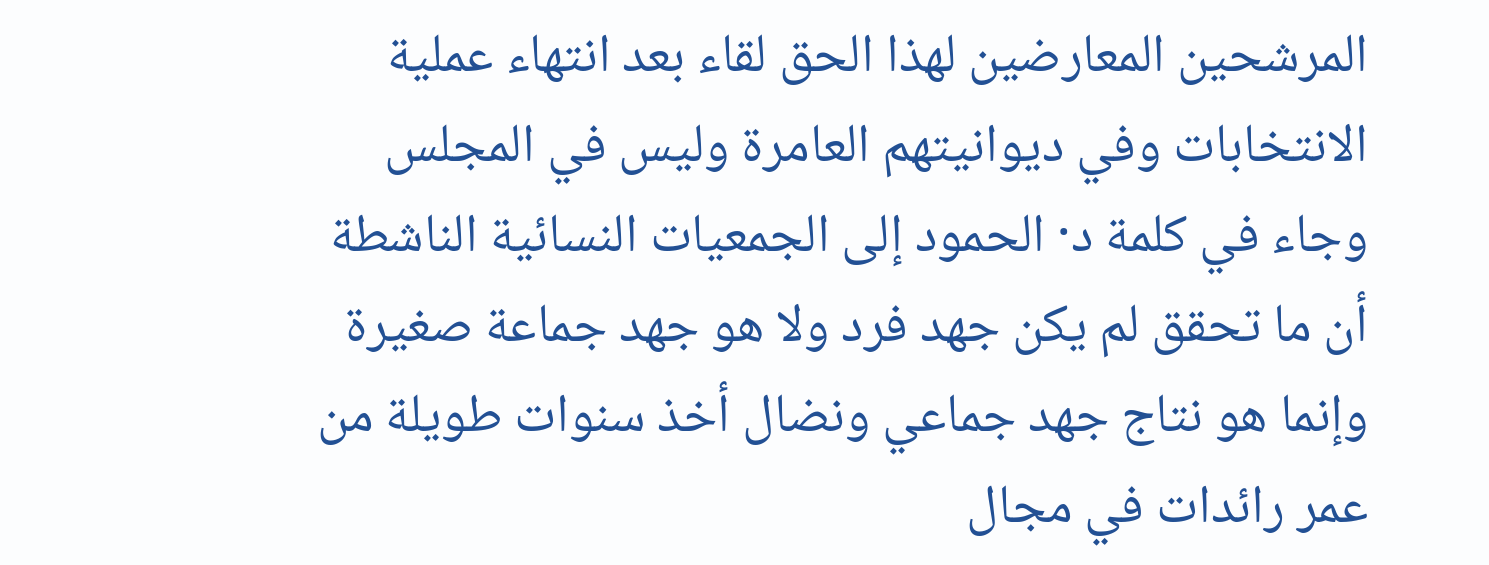المرشحين المعارضين لهذا الحق لقاء بعد انتهاء عملية الانتخابات وفي ديوانيتهم العامرة وليس في المجلس وجاء في كلمة د· الحمود إلى الجمعيات النسائية الناشطة أن ما تحقق لم يكن جهد فرد ولا هو جهد جماعة صغيرة وإنما هو نتاج جهد جماعي ونضال أخذ سنوات طويلة من عمر رائدات في مجال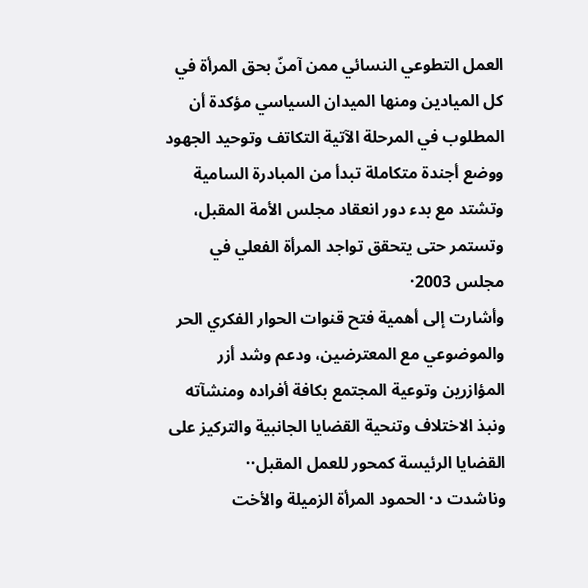العمل التطوعي النسائي ممن آمنّ بحق المرأة في كل الميادين ومنها الميدان السياسي مؤكدة أن المطلوب في المرحلة الآتية التكاتف وتوحيد الجهود ووضع أجندة متكاملة تبدأ من المبادرة السامية وتشتد مع بدء دور انعقاد مجلس الأمة المقبل، وتستمر حتى يتحقق تواجد المرأة الفعلي في مجلس 2003·
وأشارت إلى أهمية فتح قنوات الحوار الفكري الحر والموضوعي مع المعترضين، ودعم وشد أزر المؤازرين وتوعية المجتمع بكافة أفراده ومنشآته ونبذ الاختلاف وتنحية القضايا الجانبية والتركيز على القضايا الرئيسة كمحور للعمل المقبل··
وناشدت د· الحمود المرأة الزميلة والأخت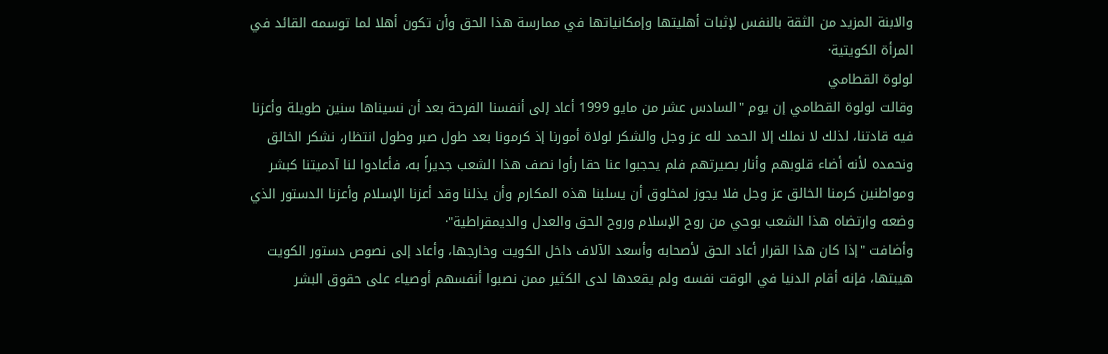والابنة المزيد من الثقة بالنفس لإثبات أهليتها وإمكانياتها في ممارسة هذا الحق وأن تكون أهلا لما توسمه القائد في المرأة الكويتية·
لولوة القطامي
وقالت لولوة القطامي إن يوم "السادس عشر من مايو 1999 أعاد إلى أنفسنا الفرحة بعد أن نسيناها سنين طويلة وأعزنا فيه قادتنا، لذلك لا نملك إلا الحمد لله عز وجل والشكر لولاة أمورنا إذ كرمونا بعد طول صبر وطول انتظار، نشكر الخالق ونحمده لأنه أضاء قلوبهم وأنار بصيرتهم فلم يحجبوا عنا حقا رأوا نصف هذا الشعب جديراً به، فأعادوا لنا آدميتنا كبشر ومواطنين كرمنا الخالق عز وجل فلا يجوز لمخلوق أن يسلبنا هذه المكارم وأن يذلنا وقد أعزنا الإسلام وأعزنا الدستور الذي وضعه وارتضاه هذا الشعب بوحي من روح الإسلام وروح الحق والعدل والديمقراطية"·
وأضافت "إذا كان هذا القرار أعاد الحق لأصحابه وأسعد الآلاف داخل الكويت وخارجها، وأعاد إلى نصوص دستور الكويت هيبتها، فإنه أقام الدنيا في الوقت نفسه ولم يقعدها لدى الكثير ممن نصبوا أنفسهم أوصياء على حقوق البشر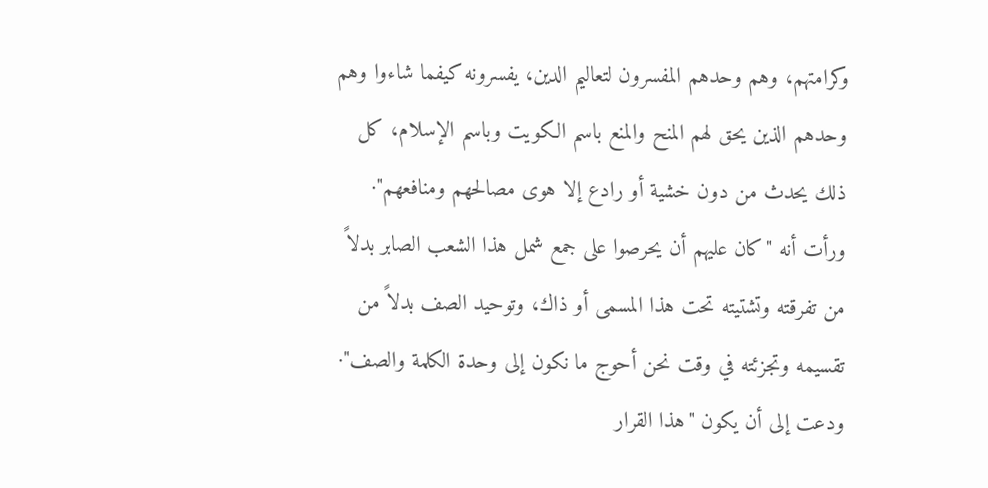وكرامتهم، وهم وحدهم المفسرون لتعاليم الدين، يفسرونه كيفما شاءوا وهم وحدهم الذين يحق لهم المنح والمنع باسم الكويت وباسم الإسلام، كل ذلك يحدث من دون خشية أو رادع إلا هوى مصالحهم ومنافعهم"·
ورأت أنه "كان عليهم أن يحرصوا على جمع شمل هذا الشعب الصابر بدلاً من تفرقته وتشتيته تحت هذا المسمى أو ذاك، وتوحيد الصف بدلاً من تقسيمه وتجزئته في وقت نحن أحوج ما نكون إلى وحدة الكلمة والصف"·
ودعت إلى أن يكون "هذا القرار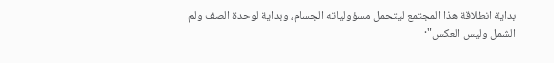بداية انطلاقة هذا المجتمع ليتحمل مسؤولياته الجسام، وبداية لوحدة الصف ولم الشمل وليس العكس"·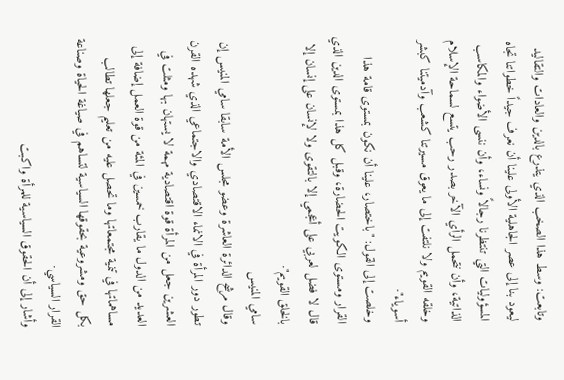وتابعت: وسط هذا الصخب الذي يتذرع بالدين والعادات والتقاليد ليعود بنا إلى عصر الجاهلية الأولى علينا أن نعرف جيداً خطواتنا تجاه المسؤوليات التي تنتظرنا رجالاً ونساء، وأن ننسى الأضواء والمكاسب الذاتية، وأن نتحمل الرأي الآخر بصدر رحب يتسع لسماحة الإسلام وخلقه القويم ولا نلتفت إلى ما يعوق مسيرتنا كشعب وآدميتنا كبشر أسوياء"·
وخلصت إلى القول: "باختصار، علينا أن نكون بمستوى قامة هذا القرار ومستوى الكويت الحضارة، وقبل كل هذا بمستوى الدين الذي قال لا فضل لعربي على أعجمي إلا بالتقوى ولا لإنسان على إنسان إلا بالخلق القويم"·
سامي المنيس
وقال مرشح الدائرة العاشرة وعضو مجلس الأمة سابقا سامي المنيس إن تطور دور المرأة في الانماء الاقتصادي والاجتماعي الذي شهده القرن العشرين جعل من المرأة قوة اقتصادية مهمة لا يستهان بها ومثلت في العديد من الدول ما يقارب خمسين في المئة من قوة العمل إضافة إلى مساهماتها في تنمية مجتمعاتها وما تحصل عليه من تعليم جعلها تطالب بكل حق ومشروعية بحقوقها السياسية لتساهم في صياغة الحياة وصناعة القرار السياسي·
وأشار إلى أن الحقوق السياسية للمرأة واكبت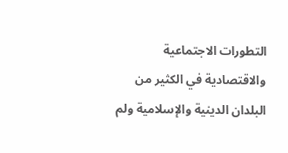التطورات الاجتماعية والاقتصادية في الكثير من البلدان الدينية والإسلامية ولم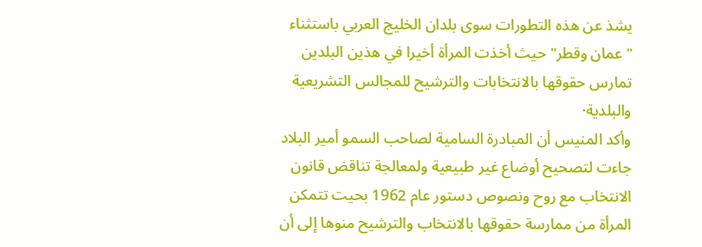يشذ عن هذه التطورات سوى بلدان الخليج العربي باستثناء "عمان وقطر" حيث أخذت المرأة أخيرا في هذين البلدين تمارس حقوقها بالانتخابات والترشيح للمجالس التشريعية والبلدية·
وأكد المنيس أن المبادرة السامية لصاحب السمو أمير البلاد جاءت لتصحيح أوضاع غير طبيعية ولمعالجة تناقض قانون الانتخاب مع روح ونصوص دستور عام 1962 بحيت تتمكن المرأة من ممارسة حقوقها بالانتخاب والترشيح منوها إلى أن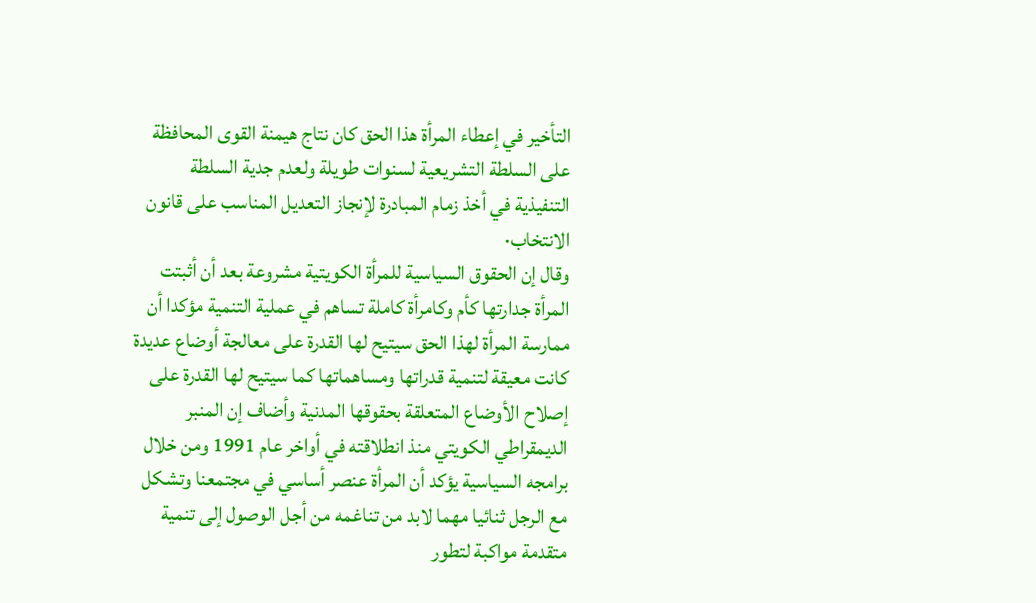التأخير في إعطاء المرأة هذا الحق كان نتاج هيمنة القوى المحافظة على السلطة التشريعية لسنوات طويلة ولعدم جدية السلطة التنفيذية في أخذ زمام المبادرة لإنجاز التعديل المناسب على قانون الانتخاب·
وقال إن الحقوق السياسية للمرأة الكويتية مشروعة بعد أن أثبتت المرأة جدارتها كأم وكامرأة كاملة تساهم في عملية التنمية مؤكدا أن ممارسة المرأة لهذا الحق سيتيح لها القدرة على معالجة أوضاع عديدة كانت معيقة لتنمية قدراتها ومساهماتها كما سيتيح لها القدرة على إصلاح الأوضاع المتعلقة بحقوقها المدنية وأضاف إن المنبر الديمقراطي الكويتي منذ انطلاقته في أواخر عام 1991 ومن خلال برامجه السياسية يؤكد أن المرأة عنصر أساسي في مجتمعنا وتشكل مع الرجل ثنائيا مهما لابد من تناغمه من أجل الوصول إلى تنمية متقدمة مواكبة لتطور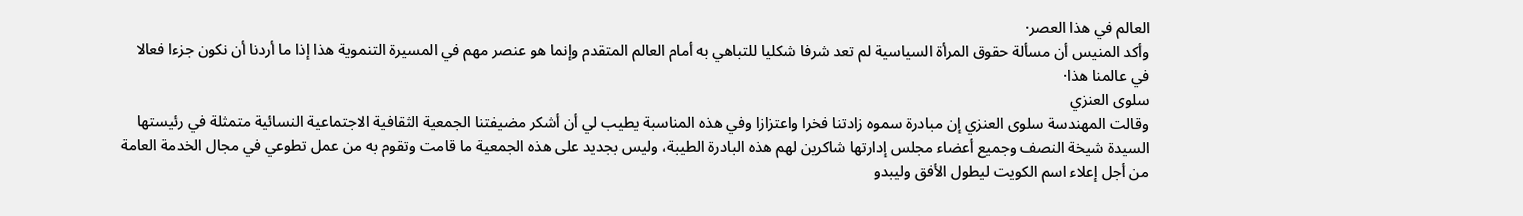العالم في هذا العصر·
وأكد المنيس أن مسألة حقوق المرأة السياسية لم تعد شرفا شكليا للتباهي به أمام العالم المتقدم وإنما هو عنصر مهم في المسيرة التنموية هذا إذا ما أردنا أن نكون جزءا فعالا في عالمنا هذا·
سلوى العنزي
وقالت المهندسة سلوى العنزي إن مبادرة سموه زادتنا فخرا واعتزازا وفي هذه المناسبة يطيب لي أن أشكر مضيفتنا الجمعية الثقافية الاجتماعية النسائية متمثلة في رئيستها السيدة شيخة النصف وجميع أعضاء مجلس إدارتها شاكرين لهم هذه البادرة الطيبة، وليس بجديد على هذه الجمعية ما قامت وتقوم به من عمل تطوعي في مجال الخدمة العامة من أجل إعلاء اسم الكويت ليطول الأفق وليبدو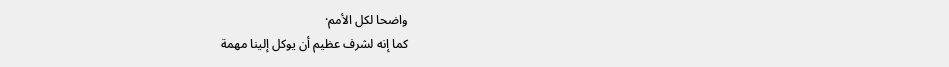واضحا لكل الأمم·
كما إنه لشرف عظيم أن يوكل إلينا مهمة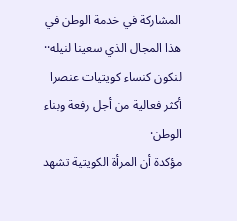المشاركة في خدمة الوطن في هذا المجال الذي سعينا لنيله·· لنكون كنساء كويتيات عنصرا أكثر فعالية من أجل رفعة وبناء الوطن·
مؤكدة أن المرأة الكويتية تشهد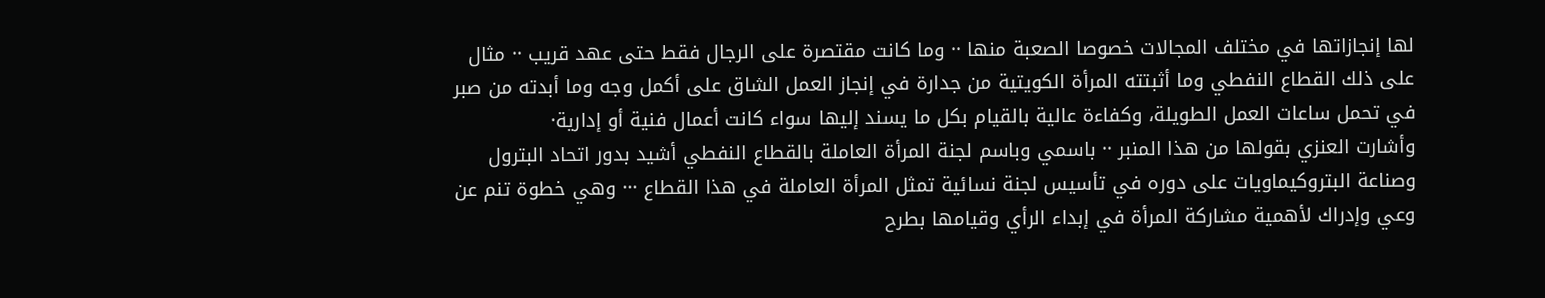لها إنجازاتها في مختلف المجالات خصوصا الصعبة منها ·· وما كانت مقتصرة على الرجال فقط حتى عهد قريب ·· مثال على ذلك القطاع النفطي وما أثبتته المرأة الكويتية من جدارة في إنجاز العمل الشاق على أكمل وجه وما أبدته من صبر في تحمل ساعات العمل الطويلة، وكفاءة عالية بالقيام بكل ما يسند إليها سواء كانت أعمال فنية أو إدارية·
وأشارت العنزي بقولها من هذا المنبر ·· باسمي وباسم لجنة المرأة العاملة بالقطاع النفطي أشيد بدور اتحاد البترول وصناعة البتروكيماويات على دوره في تأسيس لجنة نسائية تمثل المرأة العاملة في هذا القطاع ··· وهي خطوة تنم عن وعي وإدراك لأهمية مشاركة المرأة في إبداء الرأي وقيامها بطرح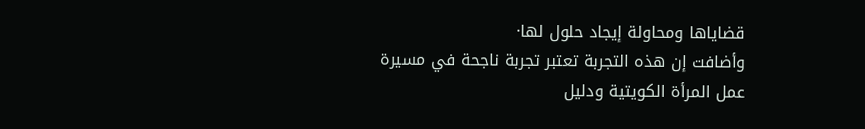قضاياها ومحاولة إيجاد حلول لها·
وأضافت إن هذه التجربة تعتبر تجربة ناجحة في مسيرة عمل المرأة الكويتية ودليل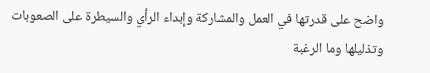واضح على قدرتها في العمل والمشاركة وإبداء الرأي والسيطرة على الصعوبات وتذليلها وما الرغبة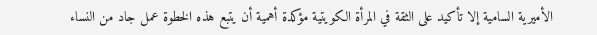الأميرية السامية إلا تأكيد على الثقة في المرأة الكويتية مؤكدة أهمية أن يتبع هذه الخطوة عمل جاد من النساء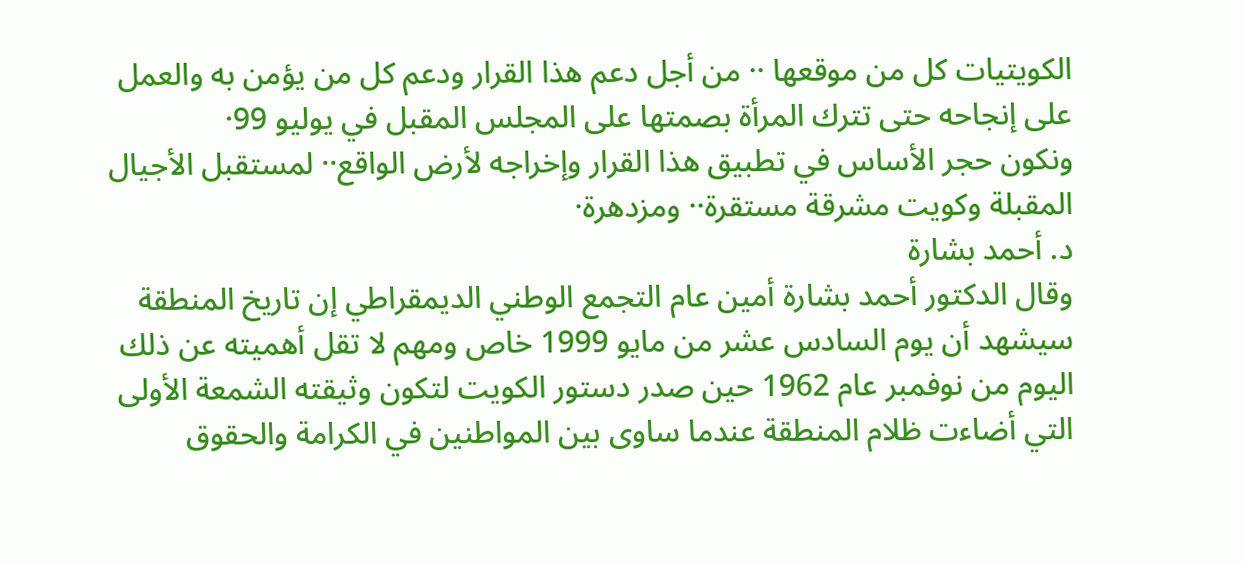الكويتيات كل من موقعها ·· من أجل دعم هذا القرار ودعم كل من يؤمن به والعمل على إنجاحه حتى تترك المرأة بصمتها على المجلس المقبل في يوليو 99·
ونكون حجر الأساس في تطبيق هذا القرار وإخراجه لأرض الواقع·· لمستقبل الأجيال المقبلة وكويت مشرقة مستقرة·· ومزدهرة·
د. أحمد بشارة
وقال الدكتور أحمد بشارة أمين عام التجمع الوطني الديمقراطي إن تاريخ المنطقة سيشهد أن يوم السادس عشر من مايو 1999 خاص ومهم لا تقل أهميته عن ذلك اليوم من نوفمبر عام 1962 حين صدر دستور الكويت لتكون وثيقته الشمعة الأولى التي أضاءت ظلام المنطقة عندما ساوى بين المواطنين في الكرامة والحقوق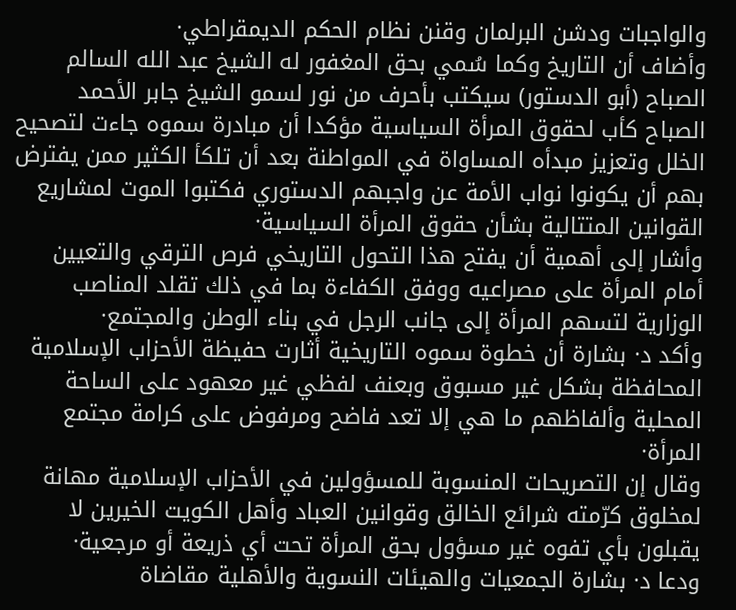والواجبات ودشن البرلمان وقنن نظام الحكم الديمقراطي·
وأضاف أن التاريخ وكما سُمي بحق المغفور له الشيخ عبد الله السالم الصباح (أبو الدستور) سيكتب بأحرف من نور لسمو الشيخ جابر الأحمد الصباح كأب لحقوق المرأة السياسية مؤكدا أن مبادرة سموه جاءت لتصحيح الخلل وتعزيز مبدأه المساواة في المواطنة بعد أن تلكأ الكثير ممن يفترض بهم أن يكونوا نواب الأمة عن واجبهم الدستوري فكتبوا الموت لمشاريع القوانين المتتالية بشأن حقوق المرأة السياسية·
وأشار إلى أهمية أن يفتح هذا التحول التاريخي فرص الترقي والتعيين أمام المرأة على مصراعيه ووفق الكفاءة بما في ذلك تقلد المناصب الوزارية لتسهم المرأة إلى جانب الرجل في بناء الوطن والمجتمع·
وأكد د· بشارة أن خطوة سموه التاريخية أثارت حفيظة الأحزاب الإسلامية المحافظة بشكل غير مسبوق وبعنف لفظي غير معهود على الساحة المحلية وألفاظهم ما هي إلا تعد فاضح ومرفوض على كرامة مجتمع المرأة·
وقال إن التصريحات المنسوبة للمسؤولين في الأحزاب الإسلامية مهانة لمخلوق كرّمته شرائع الخالق وقوانين العباد وأهل الكويت الخيرين لا يقبلون بأي تفوه غير مسؤول بحق المرأة تحت أي ذريعة أو مرجعية·
ودعا د· بشارة الجمعيات والهيئات النسوية والأهلية مقاضاة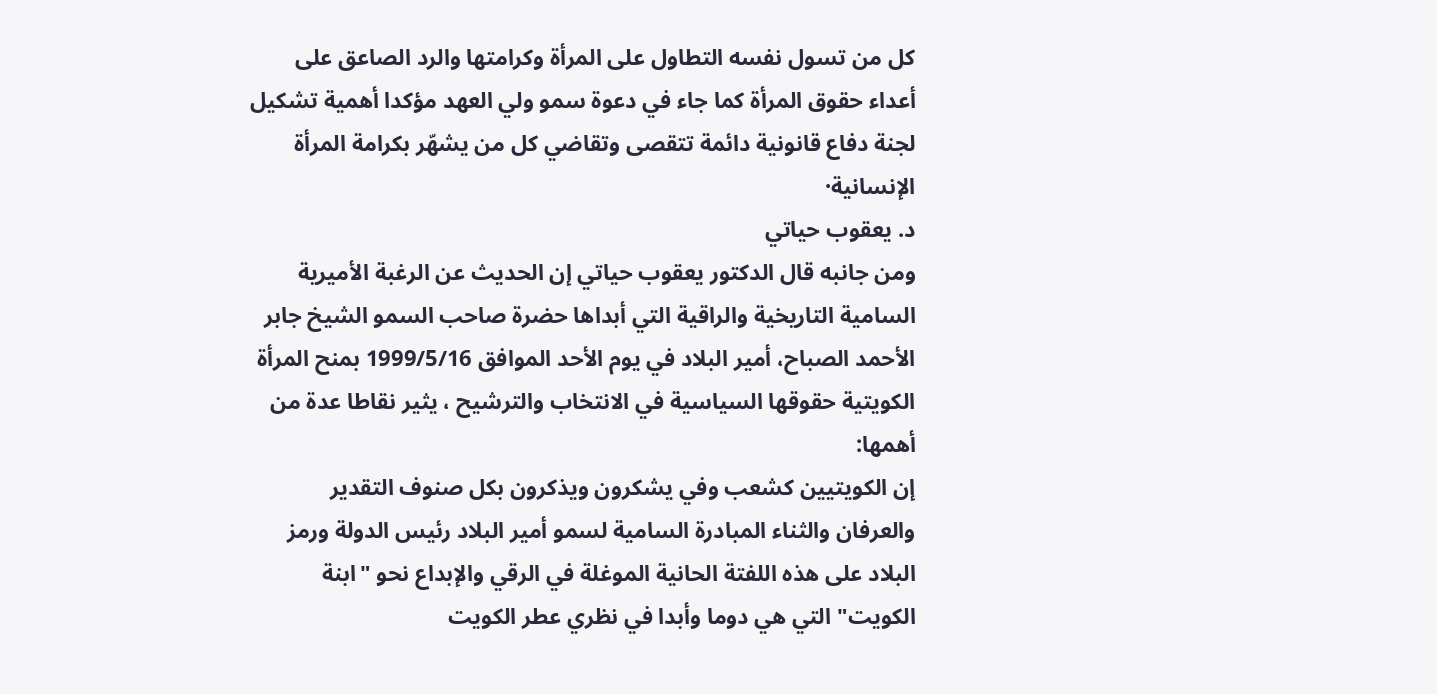كل من تسول نفسه التطاول على المرأة وكرامتها والرد الصاعق على أعداء حقوق المرأة كما جاء في دعوة سمو ولي العهد مؤكدا أهمية تشكيل لجنة دفاع قانونية دائمة تتقصى وتقاضي كل من يشهّر بكرامة المرأة الإنسانية·
د. يعقوب حياتي
ومن جانبه قال الدكتور يعقوب حياتي إن الحديث عن الرغبة الأميرية السامية التاريخية والراقية التي أبداها حضرة صاحب السمو الشيخ جابر الأحمد الصباح، أمير البلاد في يوم الأحد الموافق 1999/5/16 بمنح المرأة الكويتية حقوقها السياسية في الانتخاب والترشيح ، يثير نقاطا عدة من أهمها:
إن الكويتيين كشعب وفي يشكرون ويذكرون بكل صنوف التقدير والعرفان والثناء المبادرة السامية لسمو أمير البلاد رئيس الدولة ورمز البلاد على هذه اللفتة الحانية الموغلة في الرقي والإبداع نحو "ابنة الكويت" التي هي دوما وأبدا في نظري عطر الكويت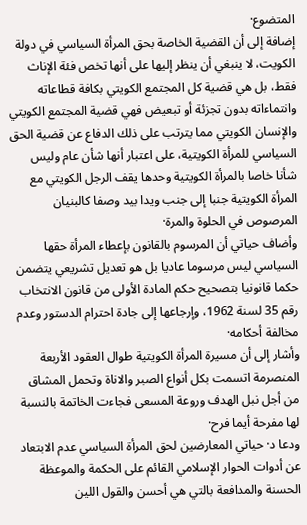المتضوع·
إضافة إلى أن القضية الخاصة بحق المرأة السياسي في دولة الكويت، لا ينبغي أن ينظر إليها على أنها تخص فئة الإناث فقط، بل هي قضية كل المجتمع الكويتي بكافة قطاعاته وانتماءاته بدون تجزئة أو تبعيض فهي قضية المجتمع الكويتي والإنسان الكويتي مما يترتب على ذلك الدفاع عن قضية الحق السياسي للمرأة الكويتية، على اعتبار أنها شأن عام وليس شأنا خاصا بالمرأة الكويتية وحدها يقف الرجل الكويتي مع المرأة الكويتية جنبا إلى جنب ويدا بيد وصفا كالبنيان المرصوص في الحلوة والمرة·
وأضاف حياتي أن المرسوم بالقانون بإعطاء المرأة حقها السياسي ليس مرسوما عاديا بل هو تعديل تشريعي يتضمن حكما قانونيا بتصحيح حكم المادة الأولى من قانون الانتخاب رقم 35 لسنة 1962، وإرجاعها إلى جادة احترام الدستور وعدم مخالفة أحكامه·
وأشار إلى أن مسيرة المرأة الكويتية طوال العقود الأربعة المنصرمة اتسمت بكل أنواع الصبر والاناة وتحمل المشاق من أجل نبل الهدف وروعة المسعى فجاءت الخاتمة بالنسبة لها مفرحة أيما فرح·
ودعا د· حياتي المعارضين لحق المرأة السياسي عدم الابتعاد عن أدوات الحوار الإسلامي القائم على الحكمة والموعظة الحسنة والمدافعة بالتي هي أحسن والقول اللين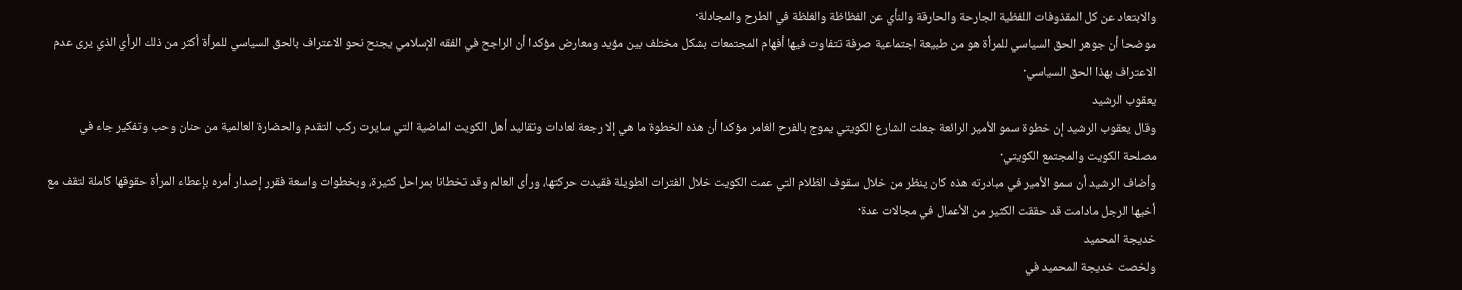والابتعاد عن كل المقذوفات اللفظية الجارحة والحارقة والنأي عن الفظاظة والغلظة في الطرح والمجادلة·
موضحا أن جوهر الحق السياسي للمرأة هو من طبيعة اجتماعية صرفة تتفاوت فيها أفهام المجتمعات بشكل مختلف بين مؤيد ومعارض مؤكدا أن الراجح في الفقه الإسلامي يجنح نحو الاعتراف بالحق السياسي للمرأة أكثر من ذلك الرأي الذي يرى عدم الاعتراف بهذا الحق السياسي·
يعقوب الرشيد
وقال يعقوب الرشيد إن خطوة سمو الأمير الرائعة جعلت الشارع الكويتي يموج بالفرح الغامر مؤكدا أن هذه الخطوة ما هي إلا رجعة لعادات وتقاليد أهل الكويت الماضية التي سايرت ركب التقدم والحضارة العالمية من حنان وحب وتفكير جاء في مصلحة الكويت والمجتمع الكويتي·
وأضاف الرشيد أن سمو الأمير في مبادرته هذه كان ينظر من خلال سقوف الظلام التي عمت الكويت خلال الفترات الطويلة فقيدت حركتها، ورأى العالم وقد تخطانا بمراحل كثيرة، وبخطوات واسعة فقرر إصدار أمره بإعطاء المرأة حقوقها كاملة لتقف مع أخيها الرجل مادامت قد حققت الكثير من الأعمال في مجالات عدة·
خديجة المحميد
ولخصت خديجة المحميد في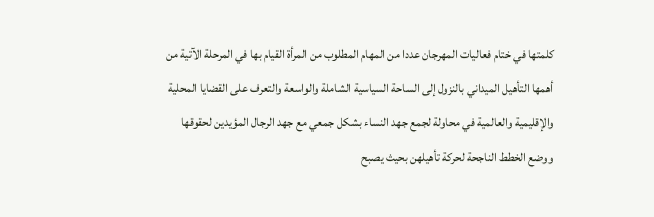كلمتها في ختام فعاليات المهرجان عددا من المهام المطلوب من المرأة القيام بها في المرحلة الآتية من أهمها التأهيل الميداني بالنزول إلى الساحة السياسية الشاملة والواسعة والتعرف على القضايا المحلية والإقليمية والعالمية في محاولة لجمع جهد النساء بشكل جمعي مع جهد الرجال المؤيدين لحقوقها ووضع الخطط الناجحة لحركة تأهيلهن بحيث يصبح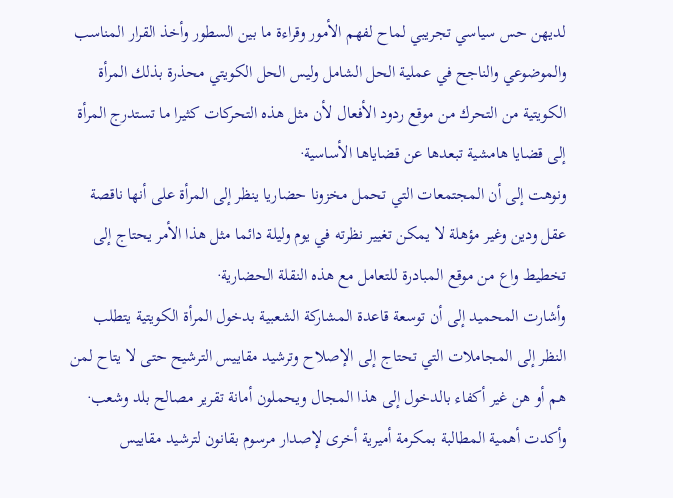لديهن حس سياسي تجريبي لماح لفهم الأمور وقراءة ما بين السطور وأخذ القرار المناسب والموضوعي والناجح في عملية الحل الشامل وليس الحل الكويتي محذرة بذلك المرأة الكويتية من التحرك من موقع ردود الأفعال لأن مثل هذه التحركات كثيرا ما تستدرج المرأة إلى قضايا هامشية تبعدها عن قضاياها الأساسية·
ونوهت إلى أن المجتمعات التي تحمل مخزونا حضاريا ينظر إلى المرأة على أنها ناقصة عقل ودين وغير مؤهلة لا يمكن تغيير نظرته في يوم وليلة دائما مثل هذا الأمر يحتاج إلى تخطيط واع من موقع المبادرة للتعامل مع هذه النقلة الحضارية·
وأشارت المحميد إلى أن توسعة قاعدة المشاركة الشعبية بدخول المرأة الكويتية يتطلب النظر إلى المجاملات التي تحتاج إلى الإصلاح وترشيد مقاييس الترشيح حتى لا يتاح لمن هم أو هن غير أكفاء بالدخول إلى هذا المجال ويحملون أمانة تقرير مصالح بلد وشعب·
وأكدت أهمية المطالبة بمكرمة أميرية أخرى لإصدار مرسوم بقانون لترشيد مقاييس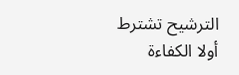الترشيح تشترط أولا الكفاءة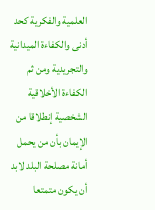العلمية والفكرية كحد أدنى والكفاءة الميدانية والتجريدية ومن ثم الكفاءة الأخلاقية الشخصية إنطلاقا من الإيمان بأن من يحمل أمانة مصلحة البلد لابد أن يكون متمتعا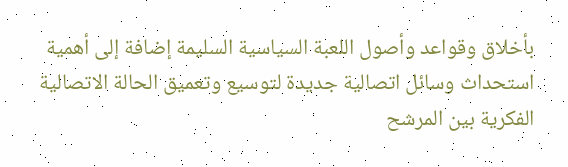بأخلاق وقواعد وأصول اللعبة السياسية السليمة إضافة إلى أهمية استحداث وسائل اتصالية جديدة لتوسيع وتعميق الحالة الاتصالية الفكرية بين المرشح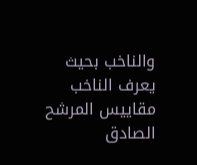والناخب بحيث يعرف الناخب مقاييس المرشح الصادق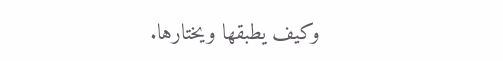وكيف يطبقها ويختارها.